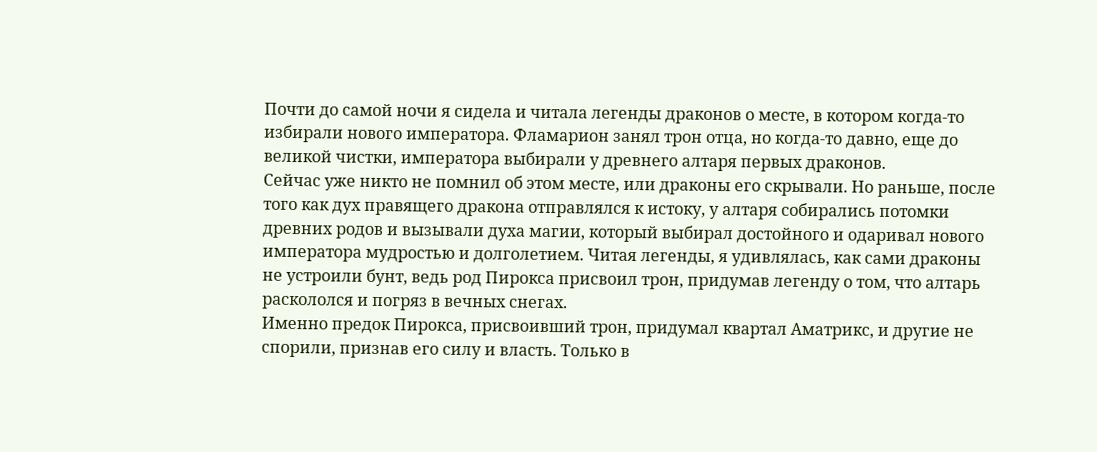Почти до самой ночи я сидела и читала легенды драконов о месте, в котором когда-то избирали нового императора. Фламарион занял трон отца, но когда-то давно, еще до великой чистки, императора выбирали у древнего алтаря первых драконов.
Сейчас уже никто не помнил об этом месте, или драконы его скрывали. Но раньше, после того как дух правящего дракона отправлялся к истоку, у алтаря собирались потомки древних родов и вызывали духа магии, который выбирал достойного и одаривал нового императора мудростью и долголетием. Читая легенды, я удивлялась, как сами драконы не устроили бунт, ведь род Пирокса присвоил трон, придумав легенду о том, что алтарь раскололся и погряз в вечных снегах.
Именно предок Пирокса, присвоивший трон, придумал квартал Аматрикс, и другие не спорили, признав его силу и власть. Только в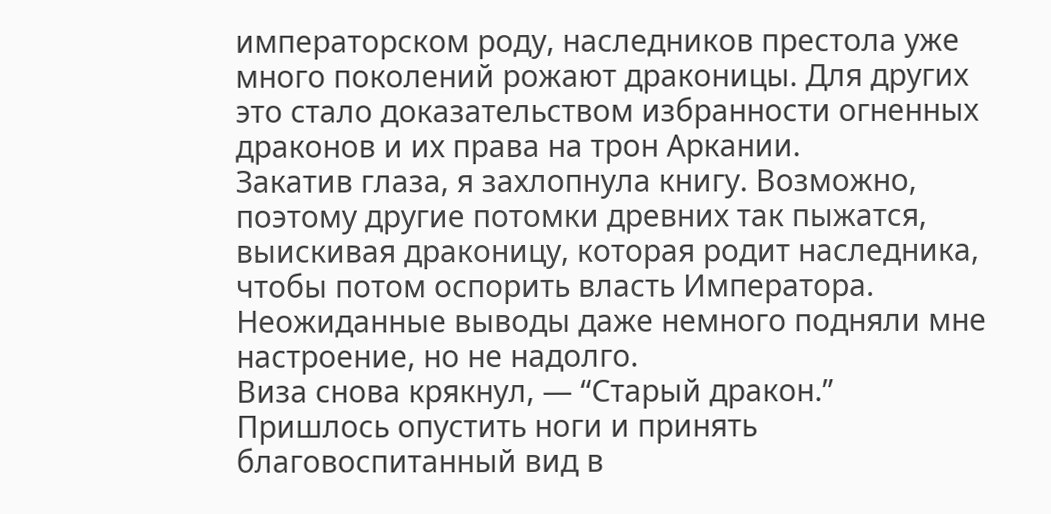императорском роду, наследников престола уже много поколений рожают драконицы. Для других это стало доказательством избранности огненных драконов и их права на трон Аркании.
Закатив глаза, я захлопнула книгу. Возможно, поэтому другие потомки древних так пыжатся, выискивая драконицу, которая родит наследника, чтобы потом оспорить власть Императора. Неожиданные выводы даже немного подняли мне настроение, но не надолго.
Виза снова крякнул, — “Старый дракон.”
Пришлось опустить ноги и принять благовоспитанный вид в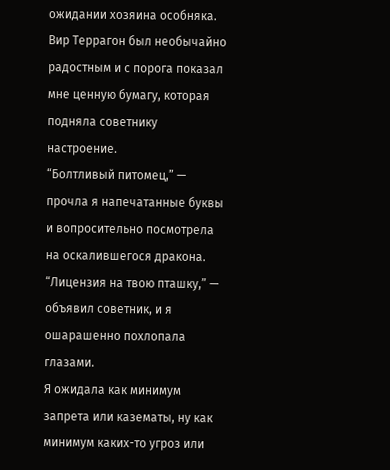ожидании хозяина особняка. Вир Террагон был необычайно радостным и с порога показал мне ценную бумагу, которая подняла советнику настроение.
“Болтливый питомец,” — прочла я напечатанные буквы и вопросительно посмотрела на оскалившегося дракона.
“Лицензия на твою пташку,” — объявил советник, и я ошарашенно похлопала глазами.
Я ожидала как минимум запрета или казематы, ну как минимум каких-то угроз или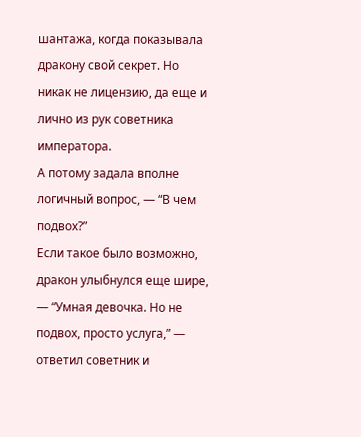шантажа, когда показывала дракону свой секрет. Но никак не лицензию, да еще и лично из рук советника императора.
А потому задала вполне логичный вопрос, — “В чем подвох?”
Если такое было возможно, дракон улыбнулся еще шире, — “Умная девочка. Но не подвох, просто услуга,” — ответил советник и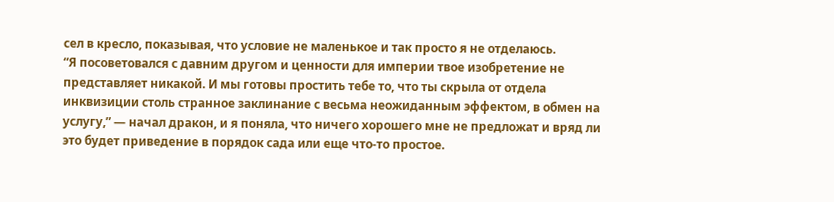сел в кресло, показывая, что условие не маленькое и так просто я не отделаюсь.
“Я посоветовался с давним другом и ценности для империи твое изобретение не представляет никакой. И мы готовы простить тебе то, что ты скрыла от отдела инквизиции столь странное заклинание с весьма неожиданным эффектом, в обмен на услугу,” — начал дракон, и я поняла, что ничего хорошего мне не предложат и вряд ли это будет приведение в порядок сада или еще что-то простое.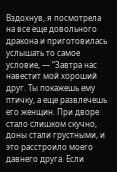Вздохнув, я посмотрела на все еще довольного дракона и приготовилась услышать то самое условие, — “Завтра нас навестит мой хороший друг. Ты покажешь ему птичку, а еще развлечешь его женщин. При дворе стало слишком скучно, доны стали грустными, и это расстроило моего давнего друга. Если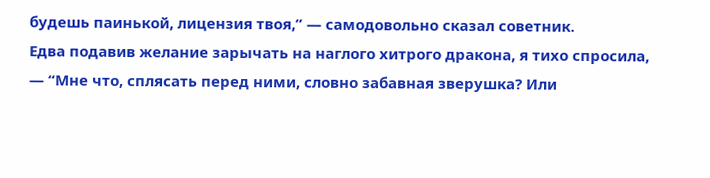будешь паинькой, лицензия твоя,” — самодовольно сказал советник.
Едва подавив желание зарычать на наглого хитрого дракона, я тихо спросила, — “Мне что, сплясать перед ними, словно забавная зверушка? Или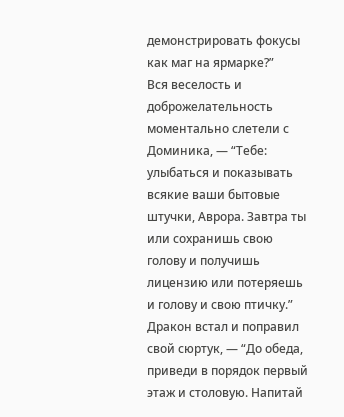демонстрировать фокусы как маг на ярмарке?”
Вся веселость и доброжелательность моментально слетели с Доминика, — “Тебе: улыбаться и показывать всякие ваши бытовые штучки, Аврора. Завтра ты или сохранишь свою голову и получишь лицензию или потеряешь и голову и свою птичку.”
Дракон встал и поправил свой сюртук, — “До обеда, приведи в порядок первый этаж и столовую. Напитай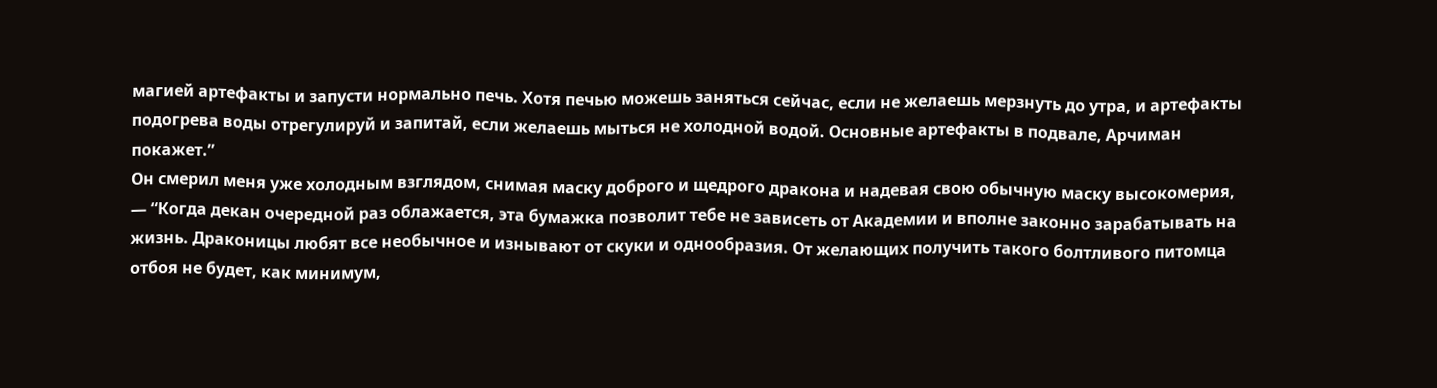магией артефакты и запусти нормально печь. Хотя печью можешь заняться сейчас, если не желаешь мерзнуть до утра, и артефакты подогрева воды отрегулируй и запитай, если желаешь мыться не холодной водой. Основные артефакты в подвале, Арчиман покажет.”
Он смерил меня уже холодным взглядом, снимая маску доброго и щедрого дракона и надевая свою обычную маску высокомерия, — “Когда декан очередной раз облажается, эта бумажка позволит тебе не зависеть от Академии и вполне законно зарабатывать на жизнь. Драконицы любят все необычное и изнывают от скуки и однообразия. От желающих получить такого болтливого питомца отбоя не будет, как минимум,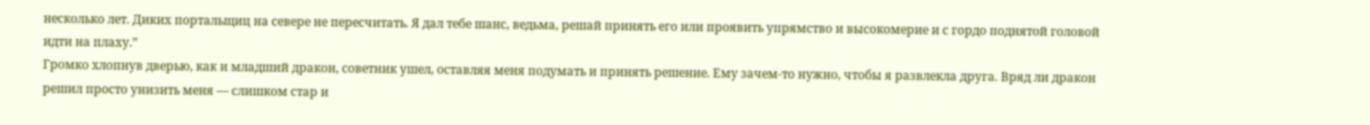несколько лет. Диких портальщиц на севере не пересчитать. Я дал тебе шанс, ведьма, решай принять его или проявить упрямство и высокомерие и с гордо поднятой головой идти на плаху.”
Громко хлопнув дверью, как и младший дракон, советник ушел, оставляя меня подумать и принять решение. Ему зачем-то нужно, чтобы я развлекла друга. Вряд ли дракон решил просто унизить меня — слишком стар и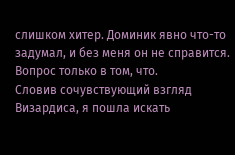слишком хитер. Доминик явно что-то задумал, и без меня он не справится. Вопрос только в том, что.
Словив сочувствующий взгляд Визардиса, я пошла искать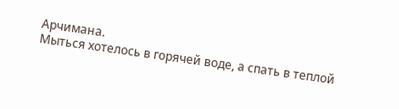Арчимана.
Мыться хотелось в горячей воде, а спать в теплой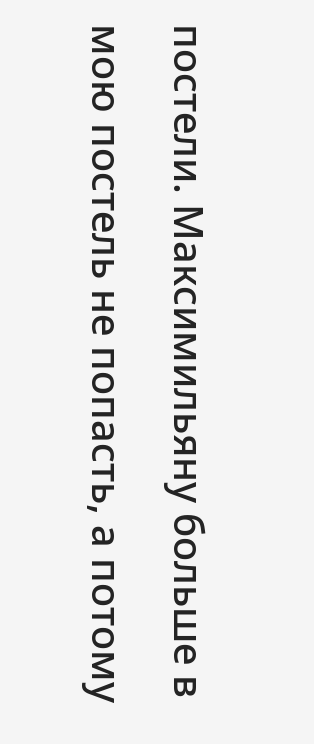постели. Максимильяну больше в мою постель не попасть, а потому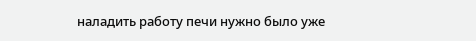наладить работу печи нужно было уже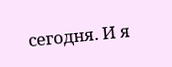сегодня. И я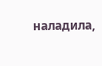наладила,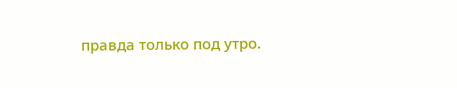правда только под утро.